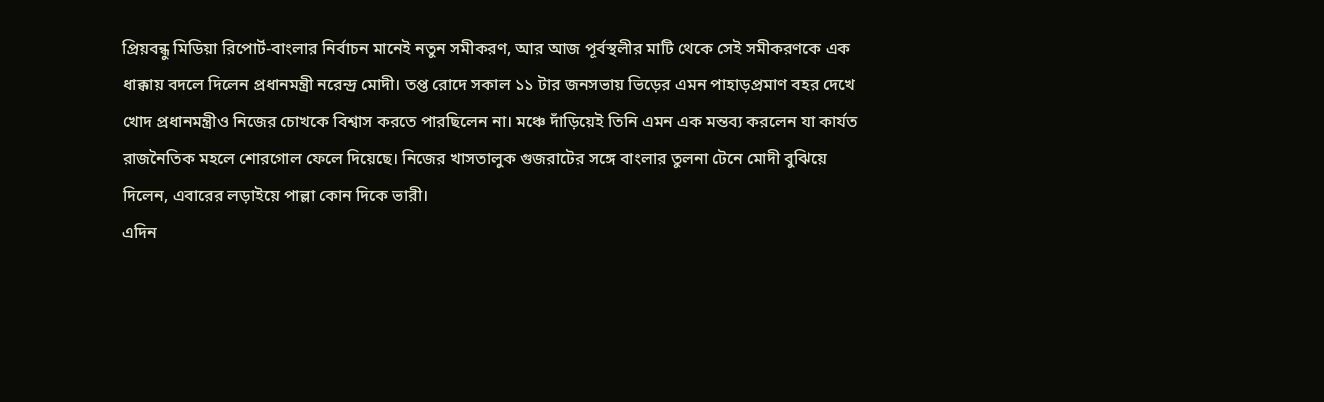প্রিয়বন্ধু মিডিয়া রিপোর্ট-বাংলার নির্বাচন মানেই নতুন সমীকরণ, আর আজ পূর্বস্থলীর মাটি থেকে সেই সমীকরণকে এক ধাক্কায় বদলে দিলেন প্রধানমন্ত্রী নরেন্দ্র মোদী। তপ্ত রোদে সকাল ১১ টার জনসভায় ভিড়ের এমন পাহাড়প্রমাণ বহর দেখে খোদ প্রধানমন্ত্রীও নিজের চোখকে বিশ্বাস করতে পারছিলেন না। মঞ্চে দাঁড়িয়েই তিনি এমন এক মন্তব্য করলেন যা কার্যত রাজনৈতিক মহলে শোরগোল ফেলে দিয়েছে। নিজের খাসতালুক গুজরাটের সঙ্গে বাংলার তুলনা টেনে মোদী বুঝিয়ে দিলেন, এবারের লড়াইয়ে পাল্লা কোন দিকে ভারী।
এদিন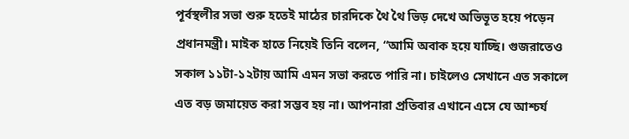পূর্বস্থলীর সভা শুরু হতেই মাঠের চারদিকে থৈ থৈ ভিড় দেখে অভিভূত হয়ে পড়েন প্রধানমন্ত্রী। মাইক হাতে নিয়েই তিনি বলেন, “আমি অবাক হয়ে যাচ্ছি। গুজরাতেও সকাল ১১টা-১২টায় আমি এমন সভা করতে পারি না। চাইলেও সেখানে এত সকালে এত বড় জমায়েত করা সম্ভব হয় না। আপনারা প্রতিবার এখানে এসে যে আশ্চর্য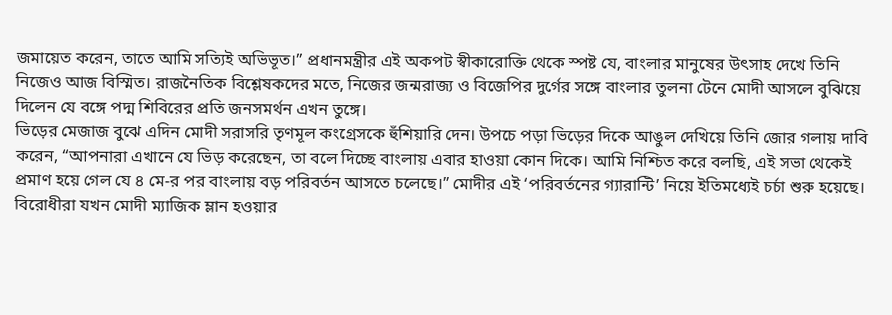জমায়েত করেন, তাতে আমি সত্যিই অভিভূত।” প্রধানমন্ত্রীর এই অকপট স্বীকারোক্তি থেকে স্পষ্ট যে, বাংলার মানুষের উৎসাহ দেখে তিনি নিজেও আজ বিস্মিত। রাজনৈতিক বিশ্লেষকদের মতে, নিজের জন্মরাজ্য ও বিজেপির দুর্গের সঙ্গে বাংলার তুলনা টেনে মোদী আসলে বুঝিয়ে দিলেন যে বঙ্গে পদ্ম শিবিরের প্রতি জনসমর্থন এখন তুঙ্গে।
ভিড়ের মেজাজ বুঝে এদিন মোদী সরাসরি তৃণমূল কংগ্রেসকে হুঁশিয়ারি দেন। উপচে পড়া ভিড়ের দিকে আঙুল দেখিয়ে তিনি জোর গলায় দাবি করেন, “আপনারা এখানে যে ভিড় করেছেন, তা বলে দিচ্ছে বাংলায় এবার হাওয়া কোন দিকে। আমি নিশ্চিত করে বলছি, এই সভা থেকেই প্রমাণ হয়ে গেল যে ৪ মে-র পর বাংলায় বড় পরিবর্তন আসতে চলেছে।” মোদীর এই ‘পরিবর্তনের গ্যারান্টি’ নিয়ে ইতিমধ্যেই চর্চা শুরু হয়েছে। বিরোধীরা যখন মোদী ম্যাজিক ম্লান হওয়ার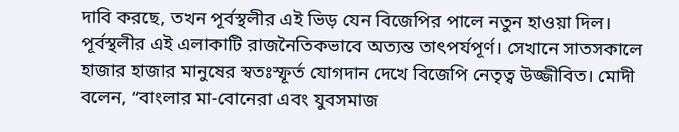দাবি করছে, তখন পূর্বস্থলীর এই ভিড় যেন বিজেপির পালে নতুন হাওয়া দিল।
পূর্বস্থলীর এই এলাকাটি রাজনৈতিকভাবে অত্যন্ত তাৎপর্যপূর্ণ। সেখানে সাতসকালে হাজার হাজার মানুষের স্বতঃস্ফূর্ত যোগদান দেখে বিজেপি নেতৃত্ব উজ্জীবিত। মোদী বলেন, “বাংলার মা-বোনেরা এবং যুবসমাজ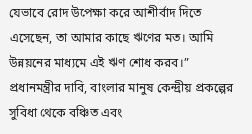যেভাবে রোদ উপেক্ষা করে আশীর্বাদ দিতে এসেছেন, তা আমার কাছে ঋণের মত। আমি উন্নয়নের মাধ্যমে এই ঋণ শোধ করব।” প্রধানমন্ত্রীর দাবি, বাংলার মানুষ কেন্দ্রীয় প্রকল্পের সুবিধা থেকে বঞ্চিত এবং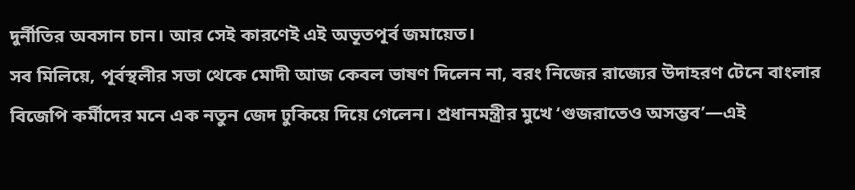দুর্নীতির অবসান চান। আর সেই কারণেই এই অভূতপূর্ব জমায়েত।
সব মিলিয়ে, পূর্বস্থলীর সভা থেকে মোদী আজ কেবল ভাষণ দিলেন না, বরং নিজের রাজ্যের উদাহরণ টেনে বাংলার বিজেপি কর্মীদের মনে এক নতুন জেদ ঢুকিয়ে দিয়ে গেলেন। প্রধানমন্ত্রীর মুখে ‘গুজরাতেও অসম্ভব’—এই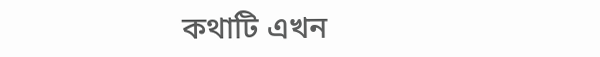কথাটি এখন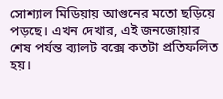সোশ্যাল মিডিয়ায় আগুনের মতো ছড়িয়ে পড়ছে। এখন দেখার, এই জনজোয়ার শেষ পর্যন্ত ব্যালট বক্সে কতটা প্রতিফলিত হয়।